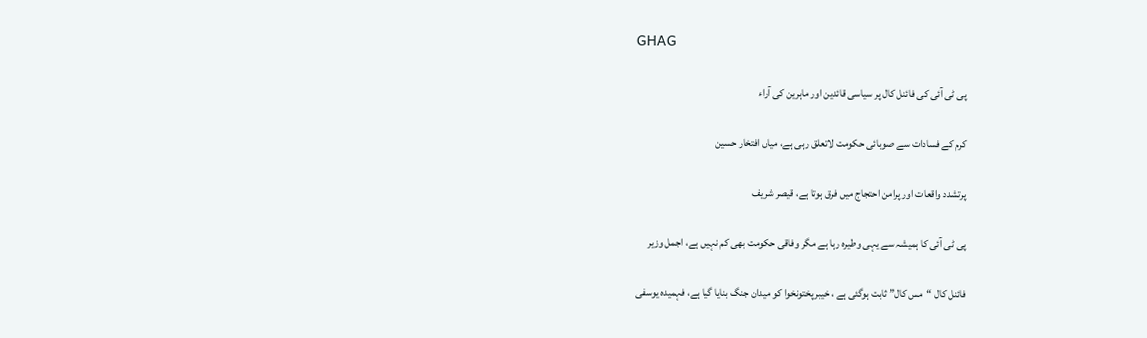GHAG

پی ٹی آئی کی فائنل کال پر سیاسی قائدین اور ماہرین کی آراء

کرم کے فسادات سے صوبائی حکومت لاتعلق رہی ہے، میاں افتخار حسین

پرتشدد واقعات اور پرامن احتجاج میں فرق ہوتا ہے، قیصر شریف

پی ٹی آئی کا ہمیشہ سے یہی وطیرہ رہا ہے مگر وفاقی حکومت بھی کم نہیں ہے، اجمل وزیر

فائنل کال “مس کال” ثابت ہوگئی ہے ، خیبرپختونخوا کو میدان جنگ بنایا گیا ہے، فہمیدہ یوسفی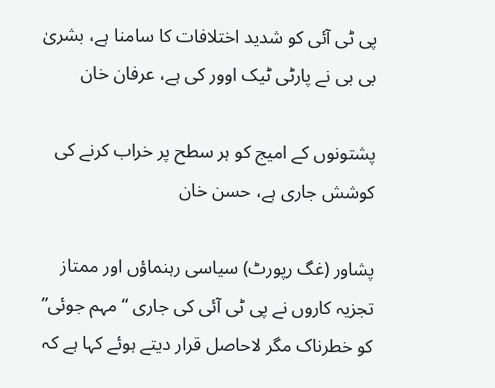پی ٹی آئی کو شدید اختلافات کا سامنا ہے، بشریٰ بی بی نے پارٹی ٹیک اوور کی ہے، عرفان خان

پشتونوں کے امیج کو ہر سطح پر خراب کرنے کی کوشش جاری ہے، حسن خان

پشاور (غگ رپورٹ) سیاسی رہنماؤں اور ممتاز تجزیہ کاروں نے پی ٹی آئی کی جاری “مہم جوئی” کو خطرناک مگر لاحاصل قرار دیتے ہوئے کہا ہے کہ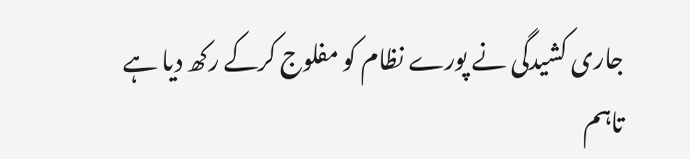جاری کشیدگی نے پورے نظام کو مفلوج کرکے رکھ دیا ہے تاہم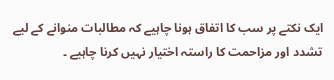ایک نکتے پر سب کا اتفاق ہونا چاہیے کہ مطالبات منوانے کے لیے تشدد اور مزاحمت کا راستہ اختیار نہیں کرنا چاہیے ۔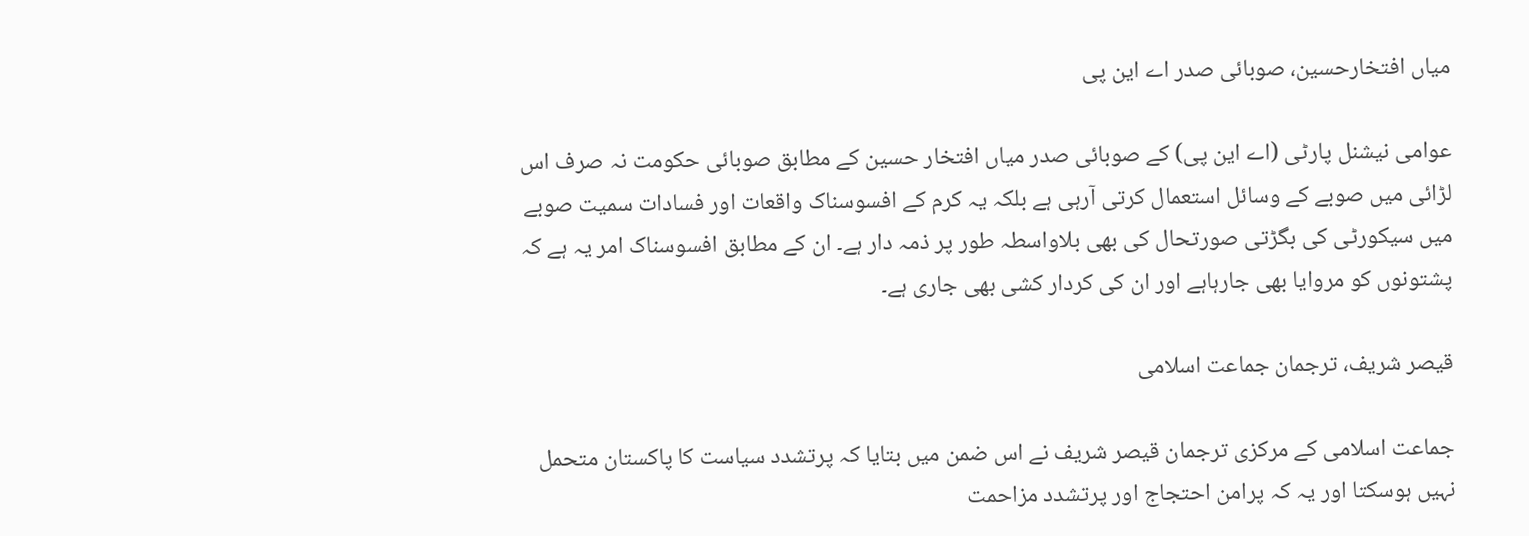میاں افتخارحسین، صوبائی صدر اے این پی

عوامی نیشنل پارٹی (اے این پی) کے صوبائی صدر میاں افتخار حسین کے مطابق صوبائی حکومت نہ صرف اس لڑائی میں صوبے کے وسائل استعمال کرتی آرہی ہے بلکہ یہ کرم کے افسوسناک واقعات اور فسادات سمیت صوبے میں سیکورٹی کی بگڑتی صورتحال کی بھی بلاواسطہ طور پر ذمہ دار ہے۔ ان کے مطابق افسوسناک امر یہ ہے کہ پشتونوں کو مروایا بھی جارہاہے اور ان کی کردار کشی بھی جاری ہے۔

قیصر شریف، ترجمان جماعت اسلامی

جماعت اسلامی کے مرکزی ترجمان قیصر شریف نے اس ضمن میں بتایا کہ پرتشدد سیاست کا پاکستان متحمل نہیں ہوسکتا اور یہ کہ پرامن احتجاج اور پرتشدد مزاحمت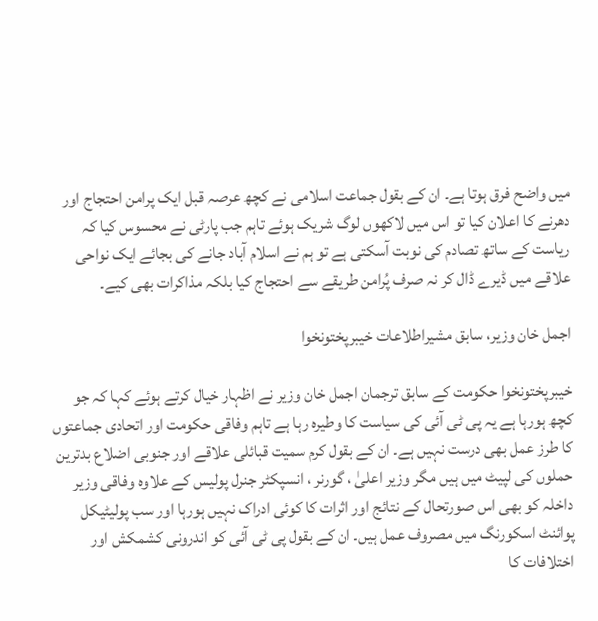میں واضح فرق ہوتا ہے۔ ان کے بقول جماعت اسلامی نے کچھ عرصہ قبل ایک پرامن احتجاج اور دھرنے کا اعلان کیا تو اس میں لاکھوں لوگ شریک ہوئے تاہم جب پارٹی نے محسوس کیا کہ ریاست کے ساتھ تصادم کی نوبت آسکتی ہے تو ہم نے اسلام آباد جانے کی بجائے ایک نواحی علاقے میں ڈیرے ڈال کر نہ صرف پُرامن طریقے سے احتجاج کیا بلکہ مذاکرات بھی کیے۔

اجمل خان وزیر، سابق مشیراطلاعات خیبرپختونخوا

خیبرپختونخوا حکومت کے سابق ترجمان اجمل خان وزیر نے اظہار خیال کرتے ہوئے کہا کہ جو کچھ ہورہا ہے یہ پی ٹی آئی کی سیاست کا وطیرہ رہا ہے تاہم وفاقی حکومت اور اتحادی جماعتوں کا طرز عمل بھی درست نہیں ہے۔ ان کے بقول کرم سمیت قبائلی علاقے اور جنوبی اضلاع بدترین حملوں کی لپیٹ میں ہیں مگر وزیر اعلیٰ ، گورنر ، انسپکٹر جنرل پولیس کے علاوہ وفاقی وزیر داخلہ کو بھی اس صورتحال کے نتائج اور اثرات کا کوئی ادراک نہیں ہورہا اور سب پولیٹیکل پوائنٹ اسکورنگ میں مصروف عمل ہیں۔ ان کے بقول پی ٹی آئی کو اندرونی کشمکش اور اختلافات کا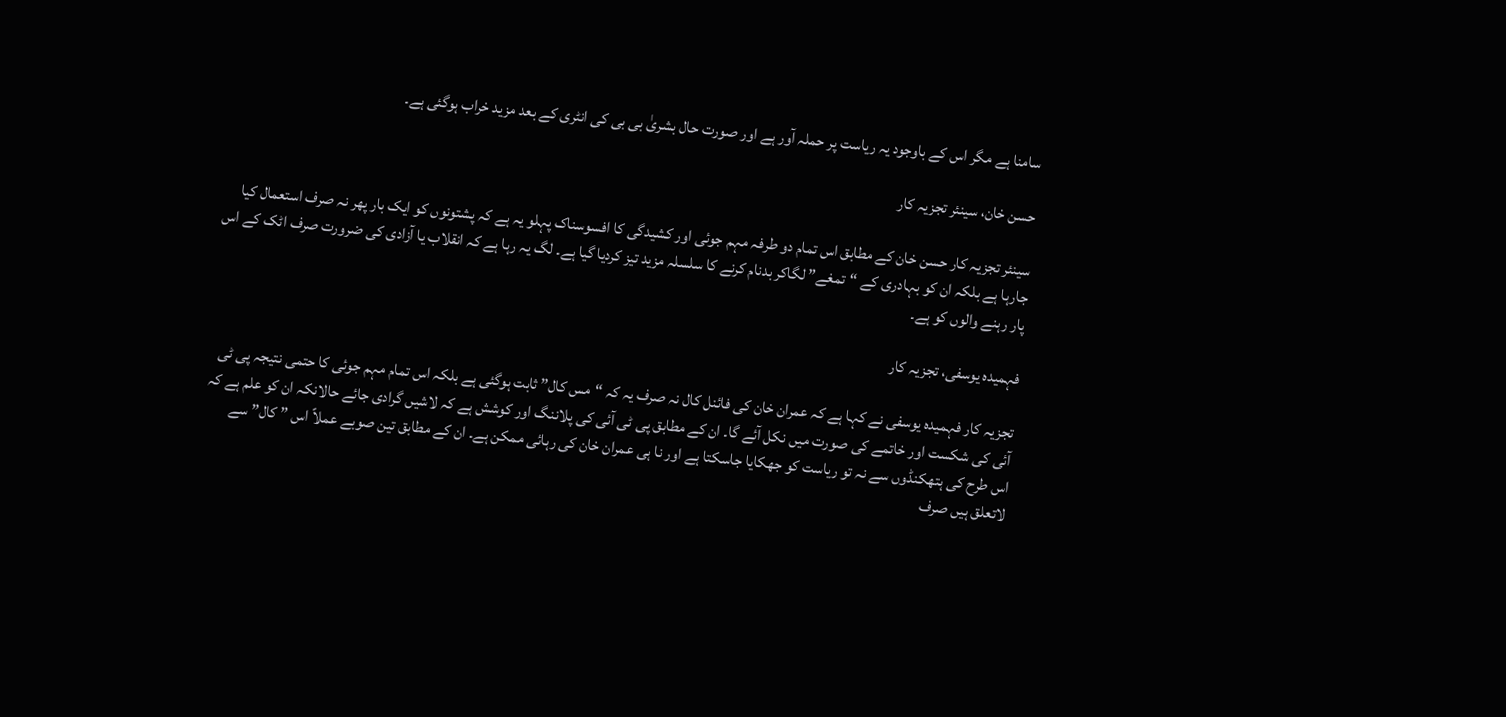سامنا ہے مگر اس کے باوجود یہ ریاست پر حملہ آور ہے اور صورت حال بشریٰ بی بی کی انٹری کے بعد مزید خراب ہوگئی ہے۔

حسن خان، سینئر تجزیہ کار

سینئر تجزیہ کار حسن خان کے مطابق اس تمام دو طرفہ مہم جوئی اور کشیدگی کا افسوسناک پہلو یہ ہے کہ پشتونوں کو ایک بار پھر نہ صرف استعمال کیا جارہا ہے بلکہ ان کو بہادری کے “تمغے” لگاکر بدنام کرنے کا سلسلہ مزید تیز کردیا گیا ہے۔ لگ یہ رہا ہے کہ انقلاب یا آزادی کی ضرورت صرف اٹک کے اس پار رہنے والوں کو ہے۔

فہمیدہ یوسفی، تجزیہ کار

تجزیہ کار فہمیدہ یوسفی نے کہا ہے کہ عمران خان کی فائنل کال نہ صرف یہ کہ “مس کال” ثابت ہوگئی ہے بلکہ اس تمام مہم جوئی کا حتمی نتیجہ پی ٹی آئی کی شکست اور خاتمے کی صورت میں نکل آئے گا۔ ان کے مطابق پی ٹی آئی کی پلاننگ اور کوشش ہے کہ لاشیں گرادی جائے حالانکہ ان کو علم ہے کہ اس طرح کی ہتھکنڈوں سے نہ تو ریاست کو جھکایا جاسکتا ہے اور نا ہی عمران خان کی رہائی ممکن ہے۔ ان کے مطابق تین صوبے عملاً اس ” کال” سے لاتعلق ہیں صرف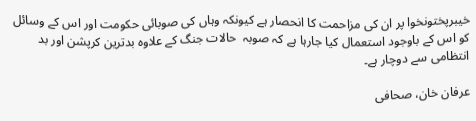خیبرپختونخوا پر ان کی مزاحمت کا انحصار ہے کیونکہ وہاں کی صوبائی حکومت اور اس کے وسائل کو اس کے باوجود استعمال کیا جارہا ہے کہ صوبہ  حالات جنگ کے علاوہ بدترین کرپشن اور بد انتظامی سے دوچار ہے۔

عرفان خان، صحافی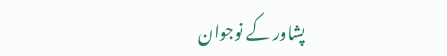پشاور کے نوجوان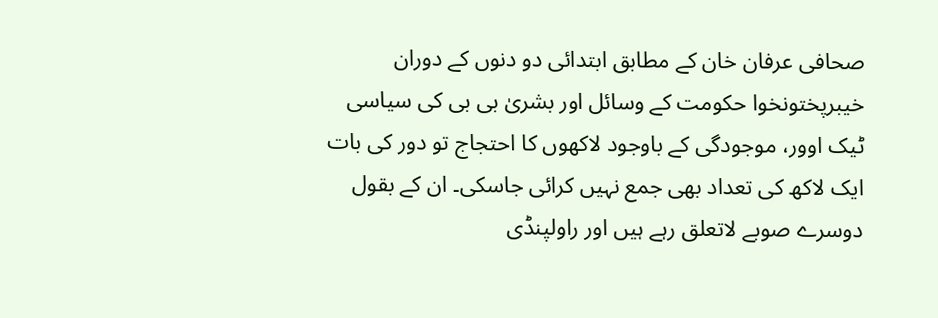صحافی عرفان خان کے مطابق ابتدائی دو دنوں کے دوران خیبرپختونخوا حکومت کے وسائل اور بشریٰ بی بی کی سیاسی ٹیک اوور، موجودگی کے باوجود لاکھوں کا احتجاج تو دور کی بات ایک لاکھ کی تعداد بھی جمع نہیں کرائی جاسکی۔ ان کے بقول دوسرے صوبے لاتعلق رہے ہیں اور راولپنڈی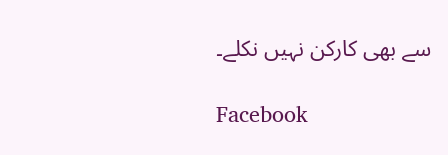سے بھی کارکن نہیں نکلے۔

Facebook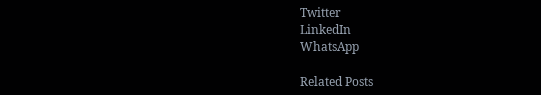Twitter
LinkedIn
WhatsApp

Related Posts